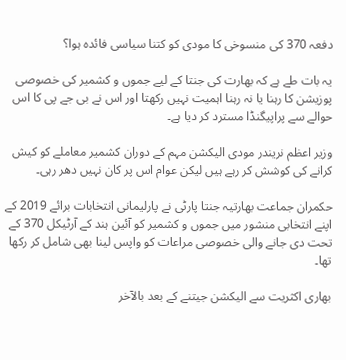دفعہ 370 کی منسوخی کا مودی کو کتنا سیاسی فائدہ ہوا؟

یہ بات طے ہے کہ بھارت کی جنتا کے لیے جموں و کشمیر کی خصوصی پوزیشن کا رہنا یا نہ رہنا اہمیت نہیں رکھتا اور اس نے بی جے پی کا اس حوالے سے پراپیگنڈا مسترد کر دیا ہے۔

وزیر اعظم نریندر مودی الیکشن مہم کے دوران کشمیر معاملے کو کیش کرانے کی کوشش کر رہے ہیں لیکن عوام اس پر کان نہیں دھر رہی۔

حکمران جماعت بھارتیہ جنتا پارٹی نے پارلیمانی انتخابات برائے 2019 کے اپنے انتخابی منشور میں جموں و کشمیر کو آئین ہند کے آرٹیکل 370 کے تحت دی جانے والی خصوصی مراعات کو واپس لینا بھی شامل کر رکھا تھا۔

بھاری اکثریت سے الیکشن جیتنے کے بعد بالآخر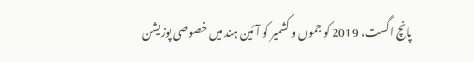پانچ اگست، 2019 کو جموں و کشمیر کو آئین ہند میں خصوصی پوزیشن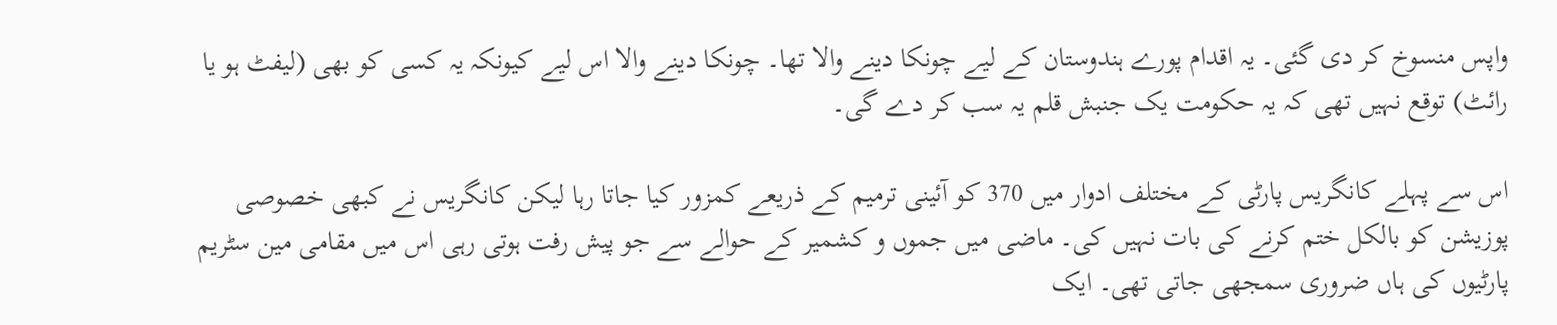واپس منسوخ کر دی گئی۔ یہ اقدام پورے ہندوستان کے لیے چونکا دینے والا تھا۔ چونکا دینے والا اس لیے کیونکہ یہ کسی کو بھی (لیفٹ ہو یا رائٹ) توقع نہیں تھی کہ یہ حکومت یک جنبش قلم یہ سب کر دے گی۔

اس سے پہلے کانگریس پارٹی کے مختلف ادوار میں 370 کو آئینی ترمیم کے ذریعے کمزور کیا جاتا رہا لیکن کانگریس نے کبھی خصوصی پوزیشن کو بالکل ختم کرنے کی بات نہیں کی۔ ماضی میں جموں و کشمیر کے حوالے سے جو پیش رفت ہوتی رہی اس میں مقامی مین سٹریم پارٹیوں کی ہاں ضروری سمجھی جاتی تھی۔ ایک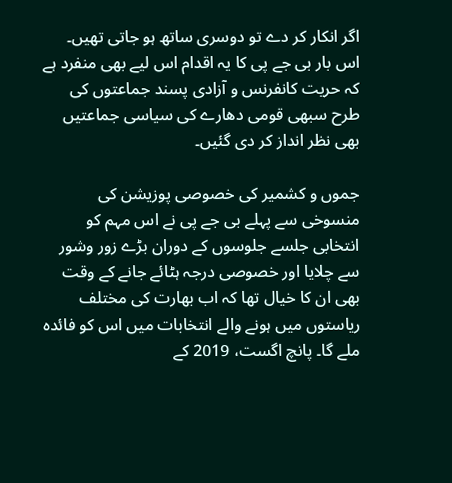اگر انکار کر دے تو دوسری ساتھ ہو جاتی تھیں۔ اس بار بی جے پی کا یہ اقدام اس لیے بھی منفرد ہے کہ حریت کانفرنس و آزادی پسند جماعتوں کی طرح سبھی قومی دھارے کی سیاسی جماعتیں بھی نظر انداز کر دی گئیں۔

جموں و کشمیر کی خصوصی پوزیشن کی منسوخی سے پہلے بی جے پی نے اس مہم کو انتخابی جلسے جلوسوں کے دوران بڑے زور وشور سے چلایا اور خصوصی درجہ ہٹائے جانے کے وقت بھی ان کا خیال تھا کہ اب بھارت کی مختلف ریاستوں میں ہونے والے انتخابات میں اس کو فائدہ ملے گا۔ پانچ اگست، 2019 کے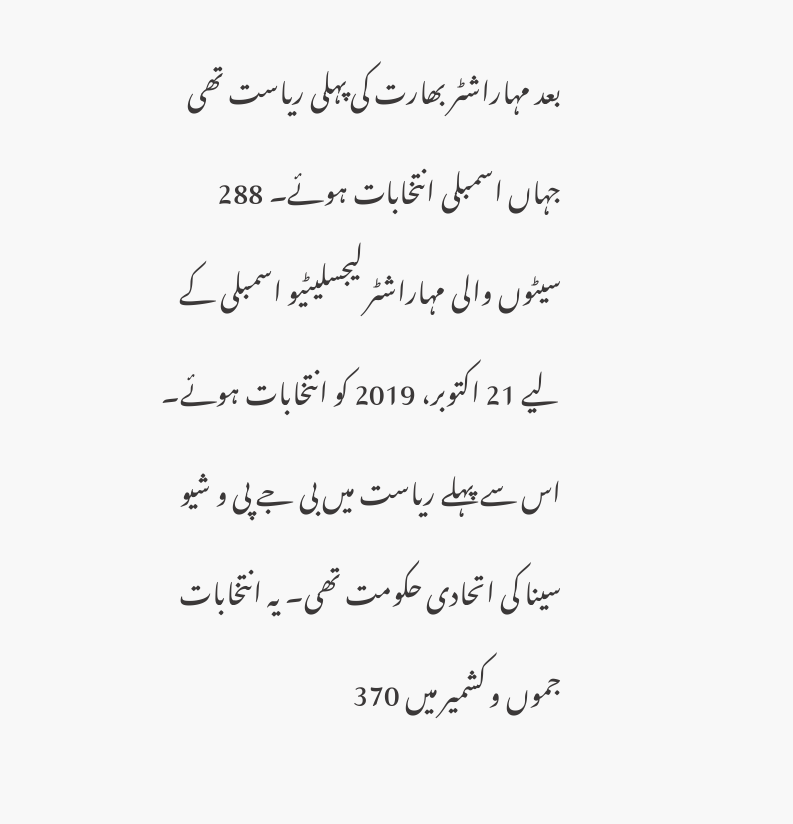بعد مہاراشٹر بھارت کی پہلی ریاست تھی جہاں اسمبلی انتخابات ہوئے۔ 288 سیٹوں والی مہاراشٹر لیجسلیٹیو اسمبلی کے لیے 21 اکتوبر، 2019 کو انتخابات ہوئے۔ اس سے پہلے ریاست میں بی جے پی و شیو سینا کی اتحادی حکومت تھی۔ یہ انتخابات جموں و کشمیر میں 370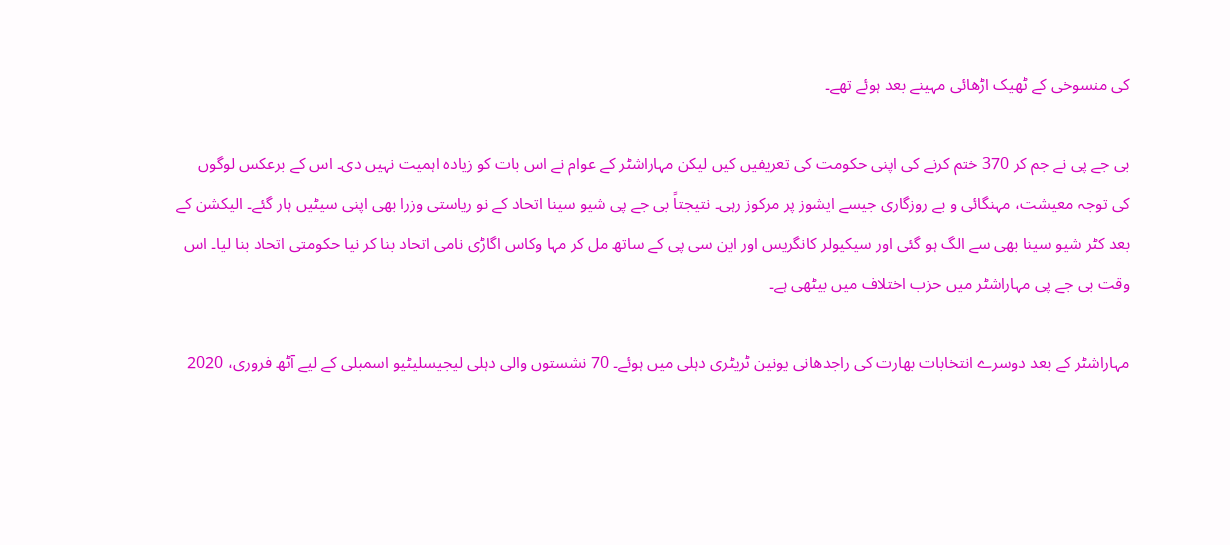کی منسوخی کے ٹھیک اڑھائی مہینے بعد ہوئے تھے۔

بی جے پی نے جم کر 370 ختم کرنے کی اپنی حکومت کی تعریفیں کیں لیکن مہاراشٹر کے عوام نے اس بات کو زیادہ اہمیت نہیں دی۔ اس کے برعکس لوگوں کی توجہ معیشت، مہنگائی و بے روزگاری جیسے ایشوز پر مرکوز رہی۔ نتیجتاً بی جے پی شیو سینا اتحاد کے نو ریاستی وزرا بھی اپنی سیٹیں ہار گئے۔ الیکشن کے بعد کٹر شیو سینا بھی سے الگ ہو گئی اور سیکیولر کانگریس اور این سی پی کے ساتھ مل کر مہا وکاس اگاڑی نامی اتحاد بنا کر نیا حکومتی اتحاد بنا لیا۔ اس وقت بی جے پی مہاراشٹر میں حزب اختلاف میں بیٹھی ہے۔

مہاراشٹر کے بعد دوسرے انتخابات بھارت کی راجدھانی یونین ٹریٹری دہلی میں ہوئے۔ 70 نشستوں والی دہلی لیجیسلیٹیو اسمبلی کے لیے آٹھ فروری، 2020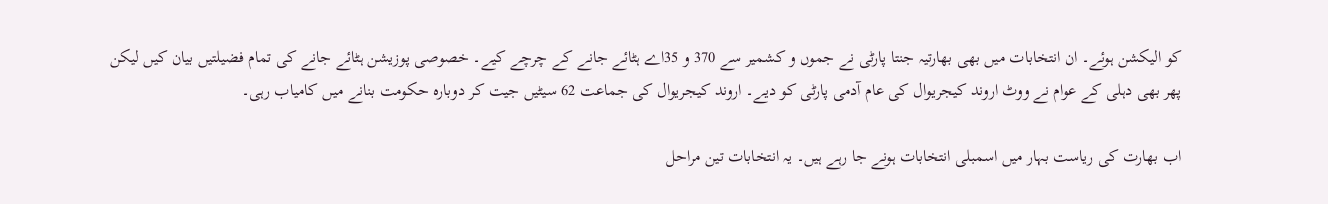کو الیکشن ہوئے۔ ان انتخابات میں بھی بھارتیہ جنتا پارٹی نے جموں و کشمیر سے 370 و 35اے ہٹائے جانے کے چرچے کیے۔ خصوصی پوزیشن ہٹائے جانے کی تمام فضیلتیں بیان کیں لیکن پھر بھی دہلی کے عوام نے ووٹ اروند کیجریوال کی عام آدمی پارٹی کو دیے۔ اروند کیجریوال کی جماعت 62 سیٹیں جیت کر دوبارہ حکومت بنانے میں کامیاب رہی۔

اب بھارت کی ریاست بہار میں اسمبلی انتخابات ہونے جا رہے ہیں۔ یہ انتخابات تین مراحل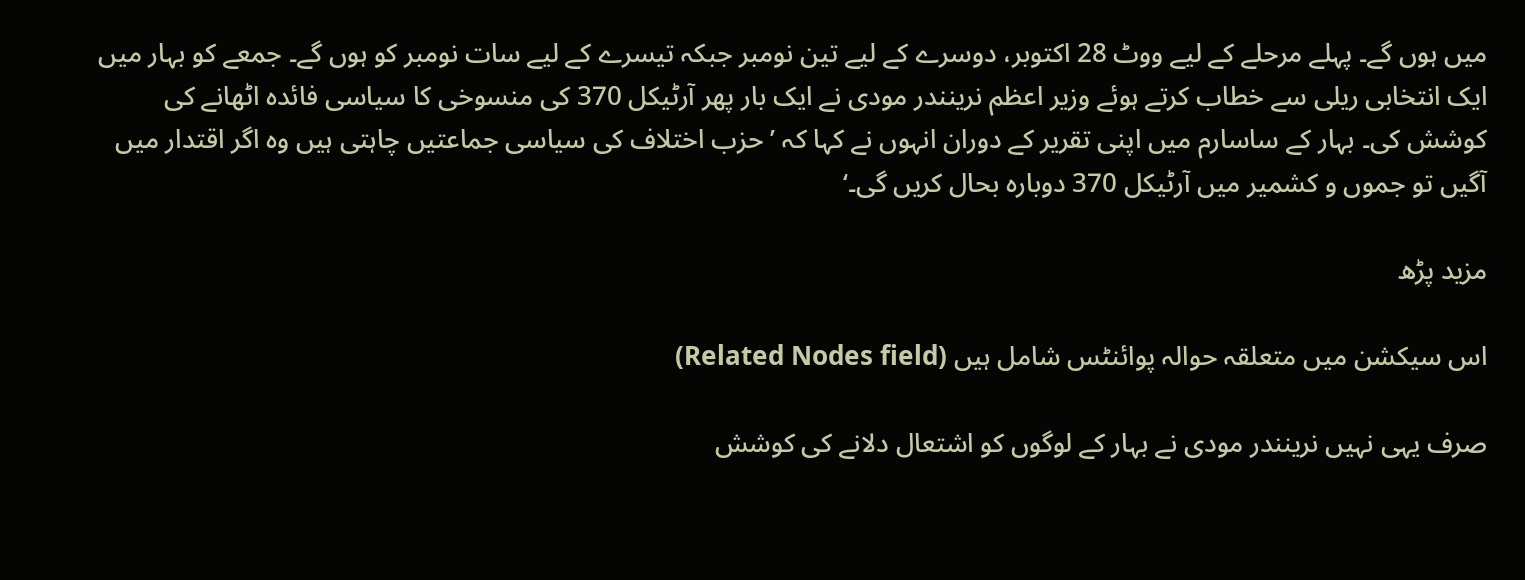میں ہوں گے۔ پہلے مرحلے کے لیے ووٹ 28 اکتوبر، دوسرے کے لیے تین نومبر جبکہ تیسرے کے لیے سات نومبر کو ہوں گے۔ جمعے کو بہار میں ایک انتخابی ریلی سے خطاب کرتے ہوئے وزیر اعظم نرینندر مودی نے ایک بار پھر آرٹیکل 370 کی منسوخی کا سیاسی فائدہ اٹھانے کی کوشش کی۔ بہار کے ساسارم میں اپنی تقریر کے دوران انہوں نے کہا کہ ’حزب اختلاف کی سیاسی جماعتیں چاہتی ہیں وہ اگر اقتدار میں آگیں تو جموں و کشمیر میں آرٹیکل 370 دوبارہ بحال کریں گی۔‘

مزید پڑھ

اس سیکشن میں متعلقہ حوالہ پوائنٹس شامل ہیں (Related Nodes field)

صرف یہی نہیں نرینندر مودی نے بہار کے لوگوں کو اشتعال دلانے کی کوشش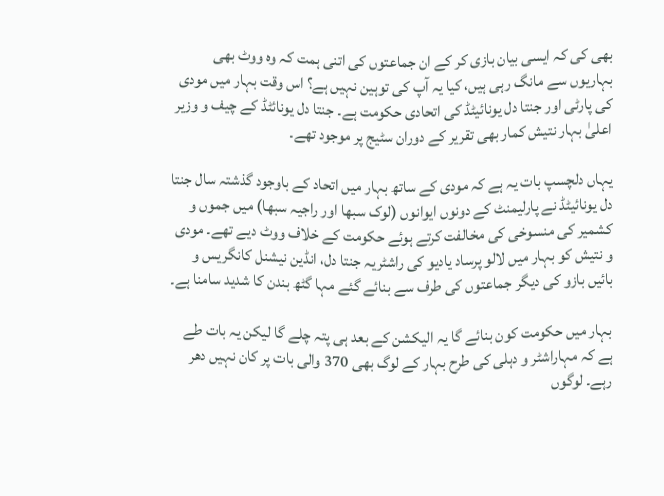بھی کی کہ ایسی بیان بازی کر کے ان جماعتوں کی اتنی ہمت کہ وہ ووٹ بھی بہاریوں سے مانگ رہی ہیں، کیا یہ آپ کی توہین نہیں ہے؟ اس وقت بہار میں مودی کی پارٹی اور جنتا دل یونائیٹڈ کی اتحادی حکومت ہے۔ جنتا دل یونائٹڈ کے چیف و وزیر اعلیٰ بہار نتیش کمار بھی تقریر کے دوران سٹیج پر موجود تھے۔

یہاں دلچسپ بات یہ ہے کہ مودی کے ساتھ بہار میں اتحاد کے باوجود گذشتہ سال جنتا دل یونائیٹڈ نے پارلیمنٹ کے دونوں ایوانوں (لوک سبھا اور راجیہ سبھا) میں جموں و کشمیر کی منسوخی کی مخالفت کرتے ہوئے حکومت کے خلاف ووٹ دیے تھے۔ مودی و نتیش کو بہار میں لالو پرساد یادیو کی راشٹریہ جنتا دل، انڈین نیشنل کانگریس و بائیں بازو کی دیگر جماعتوں کی طرف سے بنائے گئے مہا گٹھ بندن کا شدید سامنا ہے۔

بہار میں حکومت کون بنائے گا یہ الیکشن کے بعد ہی پتہ چلے گا لیکن یہ بات طے ہے کہ مہاراشٹر و دہلی کی طرح بہار کے لوگ بھی 370 والی بات پر کان نہیں دھر رہے۔ لوگوں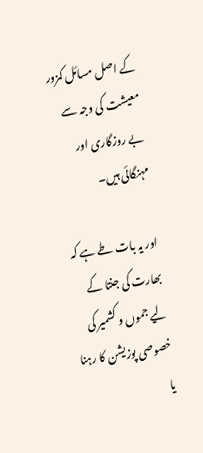کے اصل مسائل کمزور معیشت کی وجہ سے بے روزگاری اور مہنگائی ہیں۔

اور یہ بات طے ہے کہ بھارت کی جنتا کے لیے جموں و کشمیر کی خصوصی پوزیشن کا رہنا یا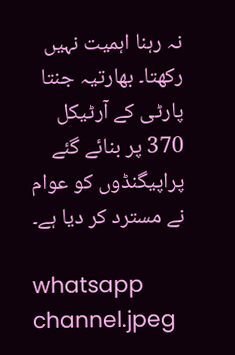نہ رہنا اہمیت نہیں رکھتا۔ بھارتیہ جنتا پارٹی کے آرٹیکل 370 پر بنائے گئے پراپیگنڈوں کو عوام نے مسترد کر دیا ہے۔

whatsapp channel.jpeg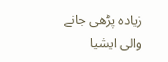زیادہ پڑھی جانے والی ایشیا